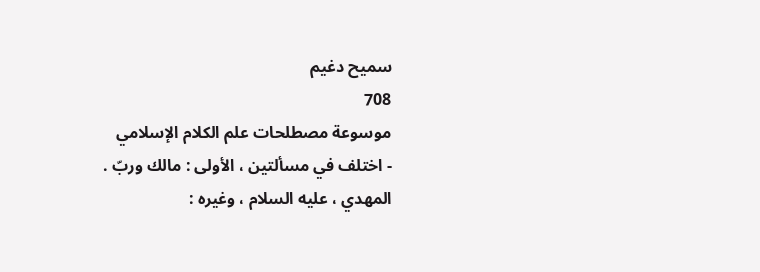سميح دغيم
708
موسوعة مصطلحات علم الكلام الإسلامي
- اختلف في مسألتين ، الأولى : مالك وربّ . المهدي ، عليه السلام ، وغيره :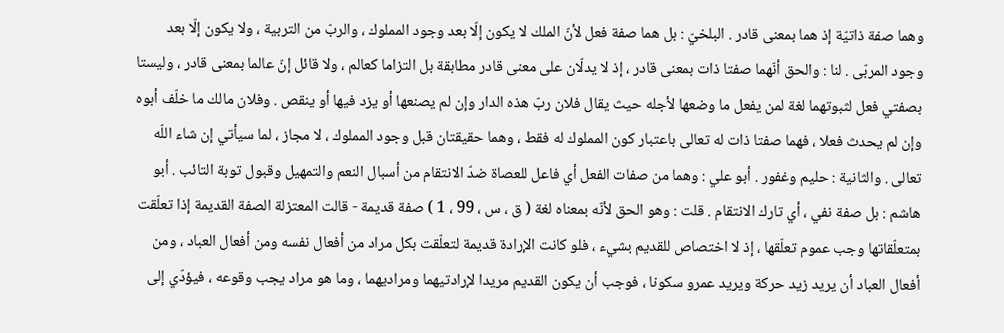وهما صفة ذاتيّة إذ هما بمعنى قادر . البلخيّ : بل هما صفة فعل لأنّ الملك لا يكون إلّا بعد وجود المملوك ، والربّ من التربية ، ولا يكون إلّا بعد وجود المربّى . لنا : والحق أنّهما صفتا ذات بمعنى قادر ، إذ لا يدلّان على معنى قادر مطابقة بل التزاما كعالم ، ولا قائل إنّ عالما بمعنى قادر ، وليستا بصفتي فعل لثبوتهما لغة لمن يفعل ما وضعها لأجله حيث يقال فلان ربّ هذه الدار وإن لم يصنعها أو يزد فيها أو ينقص . وفلان مالك ما خلّف أبوه وإن لم يحدث فعلا ، فهما صفتا ذات له تعالى باعتبار كون المملوك له فقط ، وهما حقيقتان قبل وجود المملوك ، لا مجاز ، لما سيأتي إن شاء اللّه تعالى . والثانية : حليم وغفور . أبو علي : وهما من صفات الفعل أي فاعل للعصاة ضدّ الانتقام من أسبال النعم والتمهيل وقبول توبة التائب . أبو هاشم : بل صفة نفي ، أي تارك الانتقام . قلت : وهو الحق لأنّه بمعناه لغة ( ق ، س ، 99 ، 1 ) صفة قديمة - قالت المعتزلة الصفة القديمة إذا تعلّقت بمتعلّقاتها وجب عموم تعلّقها ، إذ لا اختصاص للقديم بشيء ، فلو كانت الإرادة قديمة لتعلّقت بكل مراد من أفعال نفسه ومن أفعال العباد ، ومن أفعال العباد أن يريد زيد حركة ويريد عمرو سكونا ، فوجب أن يكون القديم مريدا لإرادتيهما ومراديهما ، وما هو مراد يجب وقوعه ، فيؤدّي إلى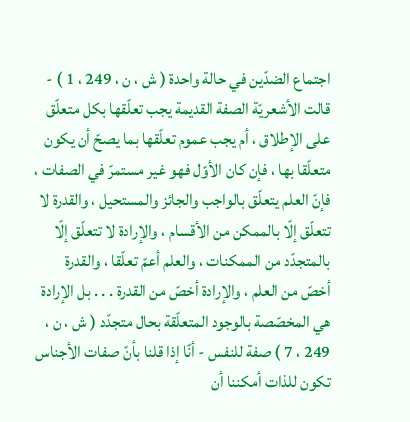اجتماع الضدّين في حالة واحدة ( ش ، ن ، 249 ، 1 ) - قالت الأشعريّة الصفة القديمة يجب تعلّقها بكل متعلّق على الإطلاق ، أم يجب عموم تعلّقها بما يصحّ أن يكون متعلّقا بها ، فإن كان الأوّل فهو غير مستمرّ في الصفات ، فإنّ العلم يتعلّق بالواجب والجائز والمستحيل ، والقدرة لا تتعلّق إلّا بالممكن من الأقسام ، والإرادة لا تتعلّق إلّا بالمتجدّد من الممكنات ، والعلم أعمّ تعلّقا ، والقدرة أخصّ من العلم ، والإرادة أخصّ من القدرة . . . بل الإرادة هي المخصّصة بالوجود المتعلّقة بحال متجدّد ( ش ، ن ، 249 ، 7 ) صفة للنفس - أنّا إذا قلنا بأنّ صفات الأجناس تكون للذات أمكننا أن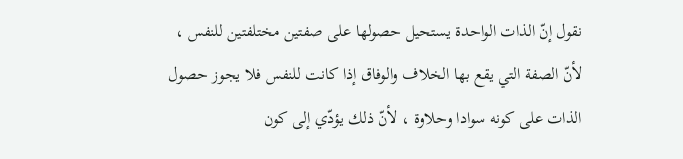نقول إنّ الذات الواحدة يستحيل حصولها على صفتين مختلفتين للنفس ، لأنّ الصفة التي يقع بها الخلاف والوفاق إذا كانت للنفس فلا يجوز حصول الذات على كونه سوادا وحلاوة ، لأنّ ذلك يؤدّي إلى كون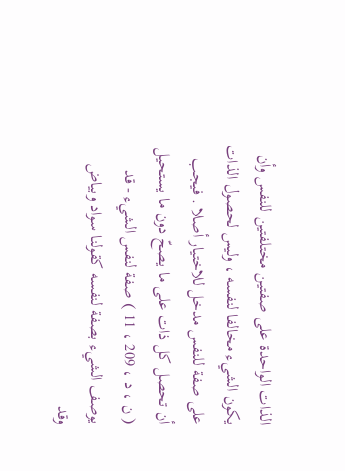الذات الواحدة على صفتين مختلفتين للنفس وأن يكون الشيء مخالفا لنفسه ، وليس لحصول الذات على صفة للنفس مدخل للاختيار أصلا . فيجب أن تحصل كل ذات على ما يصحّ دون ما يستحيل ( ن ، د ، 209 ، 11 ) صفة لنفس الشيء - قد يوصف الشيء بصفة لنفسه كقولنا سواد وبياض وقد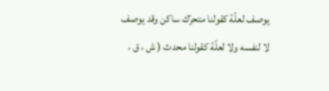يوصف لعلّة كقولنا متحرّك ساكن وقد يوصف لا لنفسه ولا لعلّة كقولنا محدث ( ش ، ق ،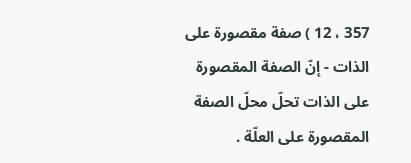357 ، 12 ) صفة مقصورة على الذات - إنّ الصفة المقصورة على الذات تحلّ محلّ الصفة المقصورة على العلّة .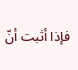فإذا أثبت أنّ